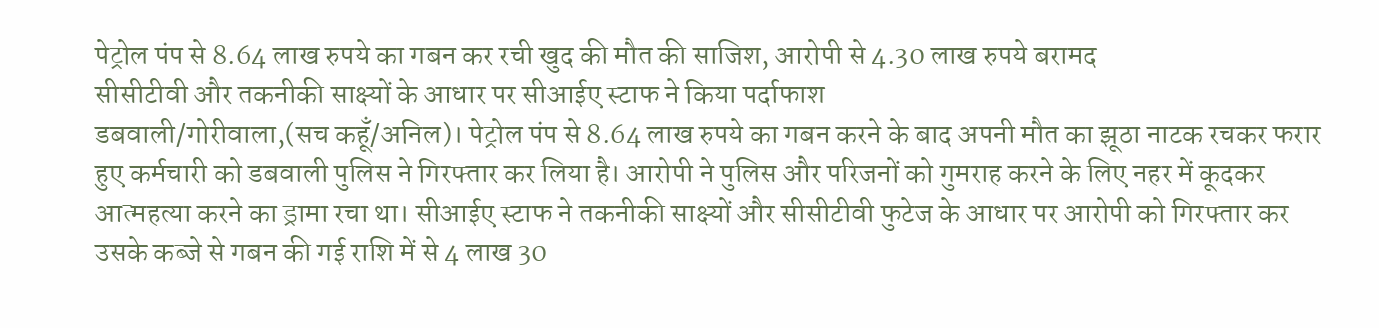पेट्रोल पंप से 8.64 लाख रुपये का गबन कर रची खुद की मौत की साजिश, आरोपी से 4.30 लाख रुपये बरामद
सीसीटीवी और तकनीकी साक्ष्यों के आधार पर सीआईए स्टाफ ने किया पर्दाफाश
डबवाली/गोरीवाला,(सच कहूँ/अनिल)। पेट्रोल पंप से 8.64 लाख रुपये का गबन करने के बाद अपनी मौत का झूठा नाटक रचकर फरार हुए कर्मचारी को डबवाली पुलिस ने गिरफ्तार कर लिया है। आरोपी ने पुलिस और परिजनों को गुमराह करने के लिए नहर में कूदकर आत्महत्या करने का ड्रामा रचा था। सीआईए स्टाफ ने तकनीकी साक्ष्यों और सीसीटीवी फुटेज के आधार पर आरोपी को गिरफ्तार कर उसके कब्जे से गबन की गई राशि में से 4 लाख 30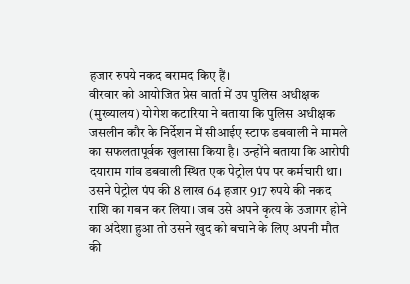हजार रुपये नकद बरामद किए हैं।
वीरवार को आयोजित प्रेस वार्ता में उप पुलिस अधीक्षक (मुख्यालय) योगेश कटारिया ने बताया कि पुलिस अधीक्षक जसलीन कौर के निर्देशन में सीआईए स्टाफ डबवाली ने मामले का सफलतापूर्वक खुलासा किया है। उन्होंने बताया कि आरोपी दयाराम गांव डबवाली स्थित एक पेट्रोल पंप पर कर्मचारी था। उसने पेट्रोल पंप की 8 लाख 64 हजार 917 रुपये की नकद राशि का गबन कर लिया। जब उसे अपने कृत्य के उजागर होने का अंदेशा हुआ तो उसने खुद को बचाने के लिए अपनी मौत की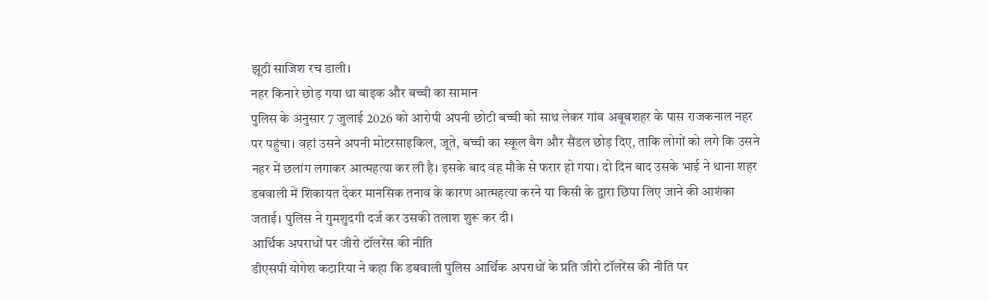झूठी साजिश रच डाली।
नहर किनारे छोड़ गया था बाइक और बच्ची का सामान
पुलिस के अनुसार 7 जुलाई 2026 को आरोपी अपनी छोटी बच्ची को साथ लेकर गांव अबूबशहर के पास राजकनाल नहर पर पहुंचा। वहां उसने अपनी मोटरसाइकिल, जूते, बच्ची का स्कूल बैग और सैंडल छोड़ दिए, ताकि लोगों को लगे कि उसने नहर में छलांग लगाकर आत्महत्या कर ली है। इसके बाद वह मौके से फरार हो गया। दो दिन बाद उसके भाई ने थाना शहर डबवाली में शिकायत देकर मानसिक तनाव के कारण आत्महत्या करने या किसी के द्वारा छिपा लिए जाने की आशंका जताई। पुलिस ने गुमशुदगी दर्ज कर उसकी तलाश शुरू कर दी।
आर्थिक अपराधों पर जीरो टॉलरेंस की नीति
डीएसपी योगेश कटारिया ने कहा कि डबवाली पुलिस आर्थिक अपराधों के प्रति जीरो टॉलरेंस की नीति पर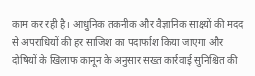काम कर रही है। आधुनिक तकनीक और वैज्ञानिक साक्ष्यों की मदद से अपराधियों की हर साजिश का पदार्फाश किया जाएगा और दोषियों के खिलाफ कानून के अनुसार सख्त कार्रवाई सुनिश्चित की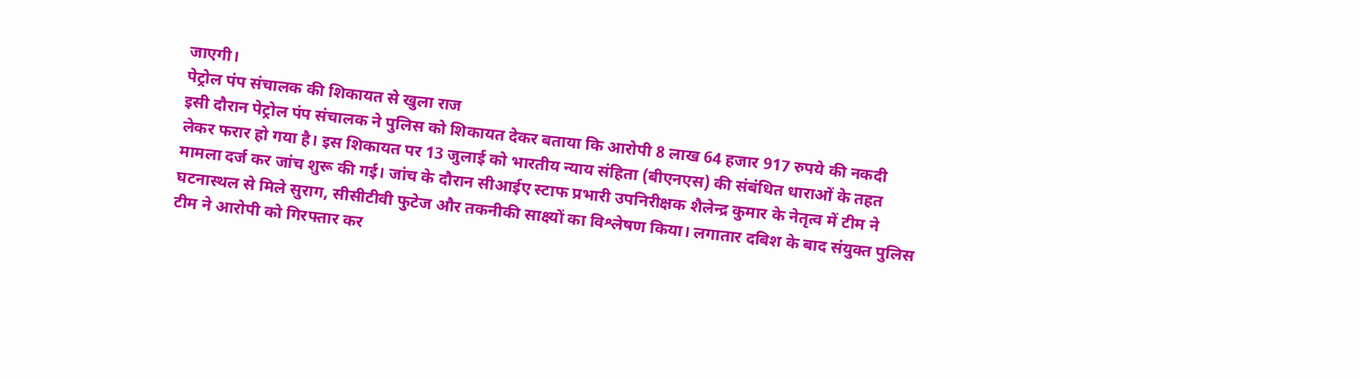जाएगी।
पेट्रोल पंप संचालक की शिकायत से खुला राज
इसी दौरान पेट्रोल पंप संचालक ने पुलिस को शिकायत देकर बताया कि आरोपी 8 लाख 64 हजार 917 रुपये की नकदी लेकर फरार हो गया है। इस शिकायत पर 13 जुलाई को भारतीय न्याय संहिता (बीएनएस) की संबंधित धाराओं के तहत मामला दर्ज कर जांच शुरू की गई। जांच के दौरान सीआईए स्टाफ प्रभारी उपनिरीक्षक शैलेन्द्र कुमार के नेतृत्व में टीम ने घटनास्थल से मिले सुराग, सीसीटीवी फुटेज और तकनीकी साक्ष्यों का विश्लेषण किया। लगातार दबिश के बाद संयुक्त पुलिस टीम ने आरोपी को गिरफ्तार कर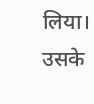लिया। उसके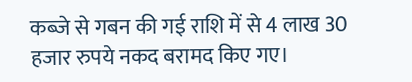कब्जे से गबन की गई राशि में से 4 लाख 30 हजार रुपये नकद बरामद किए गए।